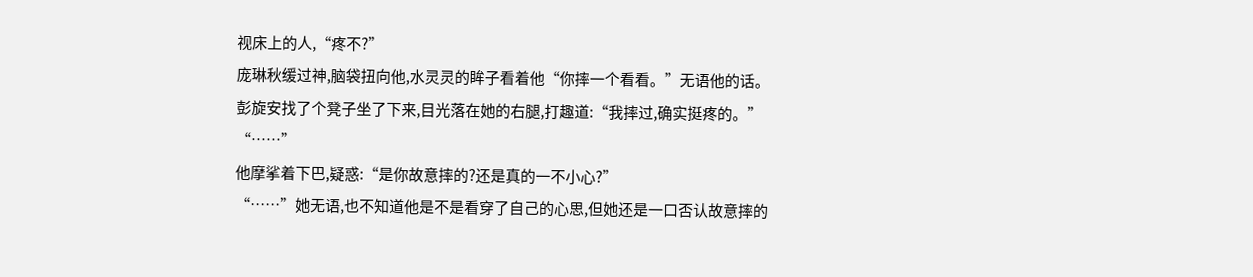视床上的人,“疼不?”
庞琳秋缓过神,脑袋扭向他,水灵灵的眸子看着他“你摔一个看看。”无语他的话。
彭旋安找了个凳子坐了下来,目光落在她的右腿,打趣道:“我摔过,确实挺疼的。”
“……”
他摩挲着下巴,疑惑:“是你故意摔的?还是真的一不小心?”
“……”她无语,也不知道他是不是看穿了自己的心思,但她还是一口否认故意摔的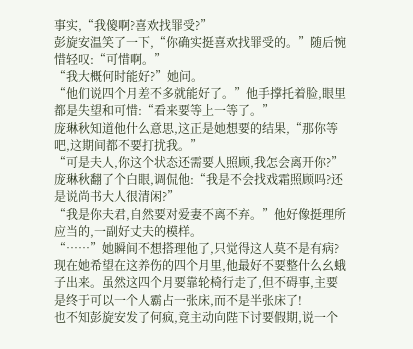事实,“我傻啊?喜欢找罪受?”
彭旋安温笑了一下,“你确实挺喜欢找罪受的。”随后惋惜轻叹:“可惜啊。”
“我大概何时能好?”她问。
“他们说四个月差不多就能好了。”他手撑托着脸,眼里都是失望和可惜:“看来要等上一等了。”
庞琳秋知道他什么意思,这正是她想要的结果,“那你等吧,这期间都不要打扰我。”
“可是夫人,你这个状态还需要人照顾,我怎会离开你?”
庞琳秋翻了个白眼,调侃他:“我是不会找戏霜照顾吗?还是说尚书大人很清闲?”
“我是你夫君,自然要对爱妻不离不弃。”他好像挺理所应当的,一副好丈夫的模样。
“……”她瞬间不想搭理他了,只觉得这人莫不是有病?
现在她希望在这养伤的四个月里,他最好不要整什么幺蛾子出来。虽然这四个月要靠轮椅行走了,但不碍事,主要是终于可以一个人霸占一张床,而不是半张床了!
也不知彭旋安发了何疯,竟主动向陛下讨要假期,说一个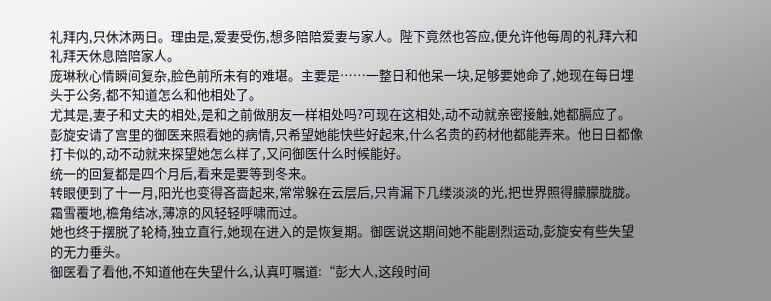礼拜内,只休沐两日。理由是,爱妻受伤,想多陪陪爱妻与家人。陛下竟然也答应,便允许他每周的礼拜六和礼拜天休息陪陪家人。
庞琳秋心情瞬间复杂,脸色前所未有的难堪。主要是……一整日和他呆一块,足够要她命了,她现在每日埋头于公务,都不知道怎么和他相处了。
尤其是,妻子和丈夫的相处,是和之前做朋友一样相处吗?可现在这相处,动不动就亲密接触,她都膈应了。
彭旋安请了宫里的御医来照看她的病情,只希望她能快些好起来,什么名贵的药材他都能弄来。他日日都像打卡似的,动不动就来探望她怎么样了,又问御医什么时候能好。
统一的回复都是四个月后,看来是要等到冬来。
转眼便到了十一月,阳光也变得吝啬起来,常常躲在云层后,只肯漏下几缕淡淡的光,把世界照得朦朦胧胧。霜雪覆地,檐角结冰,薄凉的风轻轻呼啸而过。
她也终于摆脱了轮椅,独立直行,她现在进入的是恢复期。御医说这期间她不能剧烈运动,彭旋安有些失望的无力垂头。
御医看了看他,不知道他在失望什么,认真叮嘱道:“彭大人,这段时间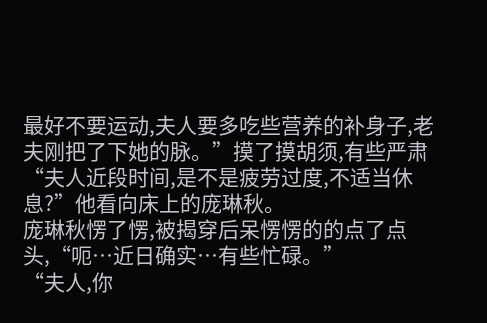最好不要运动,夫人要多吃些营养的补身子,老夫刚把了下她的脉。”摸了摸胡须,有些严肃“夫人近段时间,是不是疲劳过度,不适当休息?”他看向床上的庞琳秋。
庞琳秋愣了愣,被揭穿后呆愣愣的的点了点头,“呃…近日确实…有些忙碌。”
“夫人,你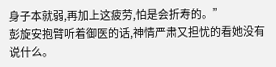身子本就弱,再加上这疲劳,怕是会折寿的。”
彭旋安抱臂听着御医的话,神情严肃又担忧的看她没有说什么。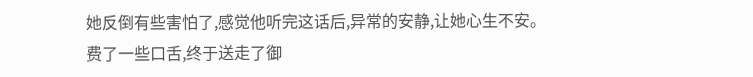她反倒有些害怕了,感觉他听完这话后,异常的安静,让她心生不安。
费了一些口舌,终于送走了御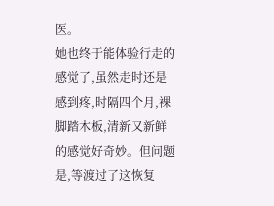医。
她也终于能体验行走的感觉了,虽然走时还是感到疼,时隔四个月,裸脚踏木板,清新又新鲜的感觉好奇妙。但问题是,等渡过了这恢复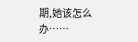期,她该怎么办……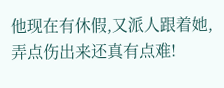他现在有休假,又派人跟着她,弄点伤出来还真有点难!